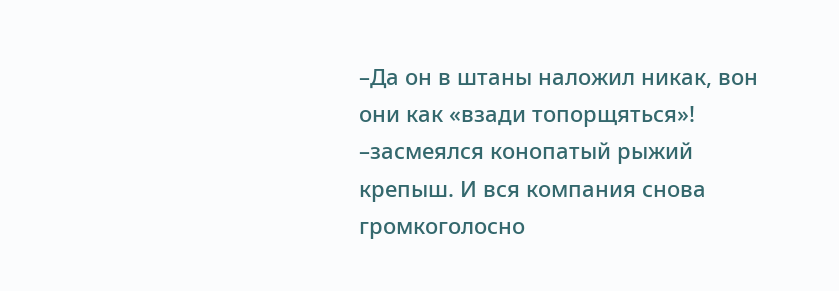–Да он в штаны наложил никак, вон они как «взади топорщяться»! –засмеялся конопатый рыжий крепыш. И вся компания снова громкоголосно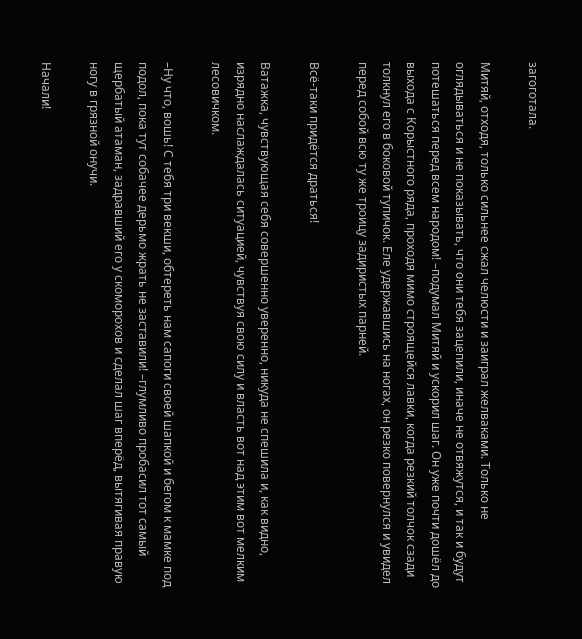загоготала.

Митяй, отходя, только сильнее сжал челюсти и заиграл желваками. Только не оглядываться и не показывать, что они тебя зацепили, иначе не отвяжутся, и так и будут потешаться перед всем народом! –подумал Митяй и ускорил шаг. Он уже почти дошёл до выхода с Корыстного ряда, проходя мимо строящейся лавки, когда резкий толчок сзади толкнул его в боковой тупичок. Еле удержавшись на ногах, он резко повернулся и увидел перед собой всю ту же троицу задиристых парней.

Всё-таки придётся драться!

Ватажка, чувствующая себя совершенно уверенно, никуда не спешила и, как видно, изрядно наслаждалась ситуацией, чувствуя свою силу и власть вот над этим вот мелким лесовичком.

–Ну что, вошь! С тебя три векши, обтереть нам сапоги своей шапкой и бегом к мамке под подол, пока тут собачее дерьмо жрать не заставили! –глумливо пробасил тот самый щербатый атаман, задравший его у скоморохов и сделал шаг вперёд, вытягивая правую ногу в грязной онучи.

Начали!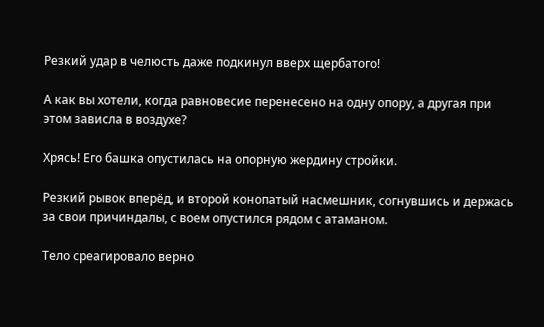Резкий удар в челюсть даже подкинул вверх щербатого!

А как вы хотели, когда равновесие перенесено на одну опору, а другая при этом зависла в воздухе?

Хрясь! Его башка опустилась на опорную жердину стройки.

Резкий рывок вперёд, и второй конопатый насмешник, согнувшись и держась за свои причиндалы, с воем опустился рядом с атаманом.

Тело среагировало верно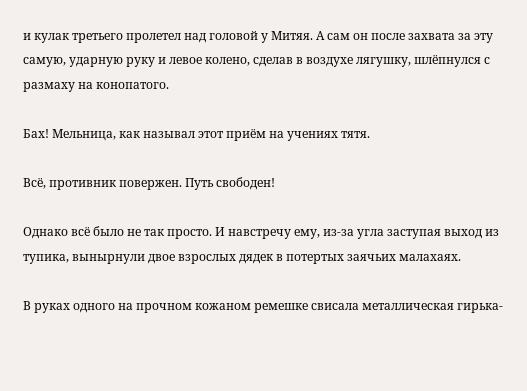и кулак третьего пролетел над головой у Митяя. А сам он после захвата за эту самую, ударную руку и левое колено, сделав в воздухе лягушку, шлёпнулся с размаху на конопатого.

Бах! Мельница, как называл этот приём на учениях тятя.

Всё, противник повержен. Путь свободен!

Однако всё было не так просто. И навстречу ему, из-за угла заступая выход из тупика, вынырнули двое взрослых дядек в потертых заячьих малахаях.

В руках одного на прочном кожаном ремешке свисала металлическая гирька-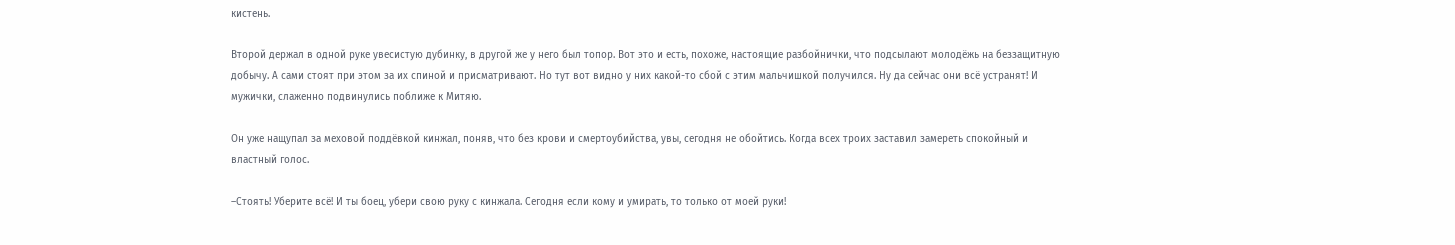кистень.

Второй держал в одной руке увесистую дубинку, в другой же у него был топор. Вот это и есть, похоже, настоящие разбойнички, что подсылают молодёжь на беззащитную добычу. А сами стоят при этом за их спиной и присматривают. Но тут вот видно у них какой-то сбой с этим мальчишкой получился. Ну да сейчас они всё устранят! И мужички, слаженно подвинулись поближе к Митяю.

Он уже нащупал за меховой поддёвкой кинжал, поняв, что без крови и смертоубийства, увы, сегодня не обойтись. Когда всех троих заставил замереть спокойный и властный голос.

–Стоять! Уберите всё! И ты боец, убери свою руку с кинжала. Сегодня если кому и умирать, то только от моей руки!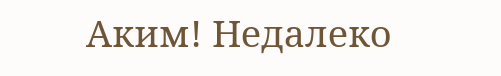Аким! Недалеко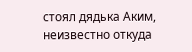стоял дядька Аким, неизвестно откуда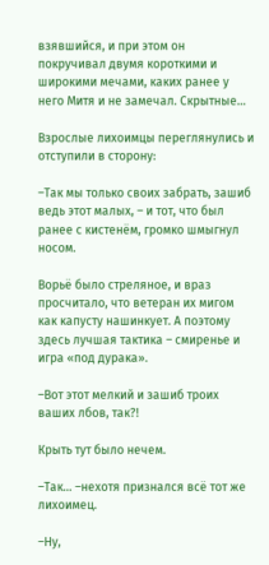взявшийся, и при этом он покручивал двумя короткими и широкими мечами, каких ранее у него Митя и не замечал. Скрытные…

Взрослые лихоимцы переглянулись и отступили в сторону:

–Так мы только своих забрать, зашиб ведь этот малых, – и тот, что был ранее с кистенём, громко шмыгнул носом.

Ворьё было стреляное, и враз просчитало, что ветеран их мигом как капусту нашинкует. А поэтому здесь лучшая тактика – смиренье и игра «под дурака».

–Вот этот мелкий и зашиб троих ваших лбов, так?!

Крыть тут было нечем.

–Так… –нехотя признался всё тот же лихоимец.

–Ну,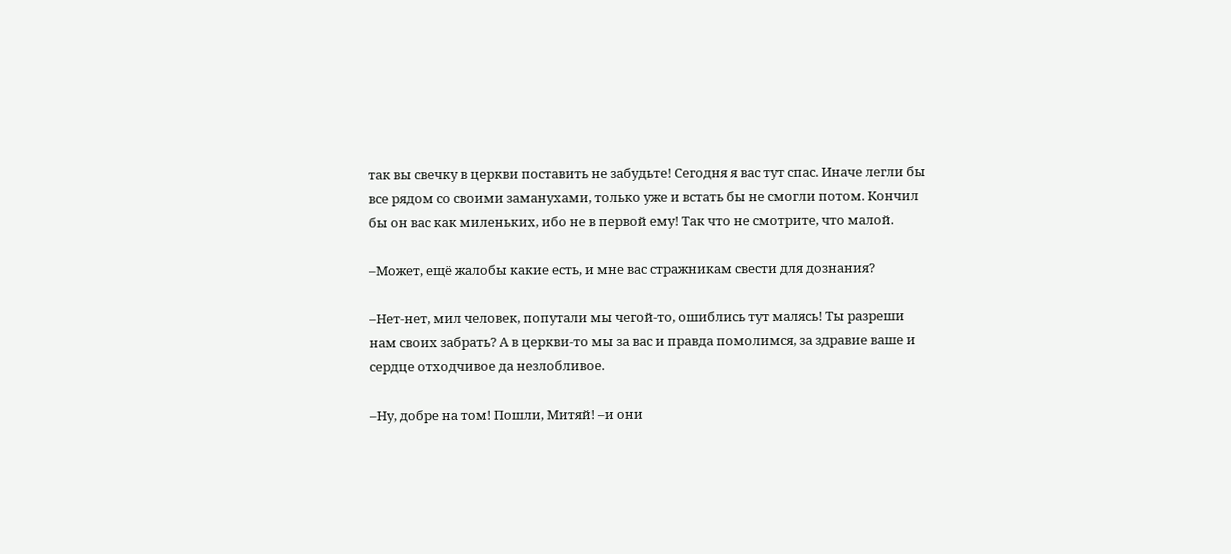так вы свечку в церкви поставить не забудьте! Сегодня я вас тут спас. Иначе легли бы все рядом со своими заманухами, только уже и встать бы не смогли потом. Кончил бы он вас как миленьких, ибо не в первой ему! Так что не смотрите, что малой.

–Может, ещё жалобы какие есть, и мне вас стражникам свести для дознания?

–Нет-нет, мил человек, попутали мы чегой-то, ошиблись тут малясь! Ты разреши нам своих забрать? А в церкви-то мы за вас и правда помолимся, за здравие ваше и сердце отходчивое да незлобливое.

–Ну, добре на том! Пошли, Митяй! –и они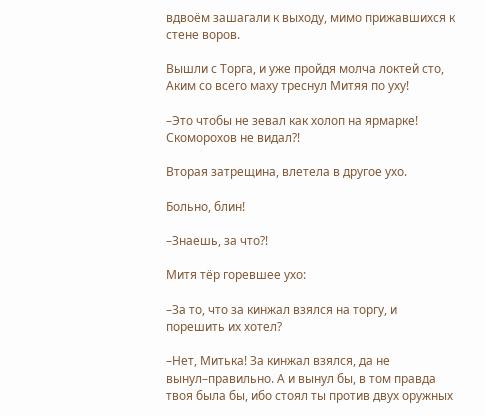вдвоём зашагали к выходу, мимо прижавшихся к стене воров.

Вышли с Торга, и уже пройдя молча локтей сто, Аким со всего маху треснул Митяя по уху!

–Это чтобы не зевал как холоп на ярмарке! Скоморохов не видал?!

Вторая затрещина, влетела в другое ухо.

Больно, блин!

–Знаешь, за что?!

Митя тёр горевшее ухо:

–За то, что за кинжал взялся на торгу, и порешить их хотел?

–Нет, Митька! За кинжал взялся, да не вынул–правильно. А и вынул бы, в том правда твоя была бы, ибо стоял ты против двух оружных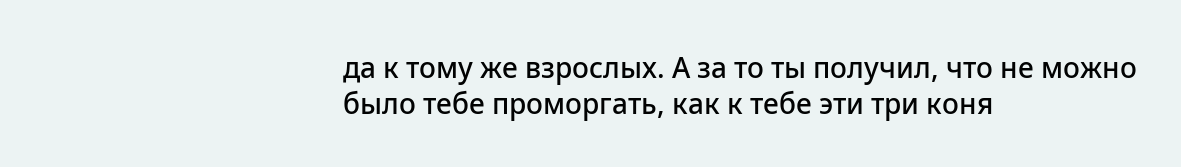да к тому же взрослых. А за то ты получил, что не можно было тебе проморгать, как к тебе эти три коня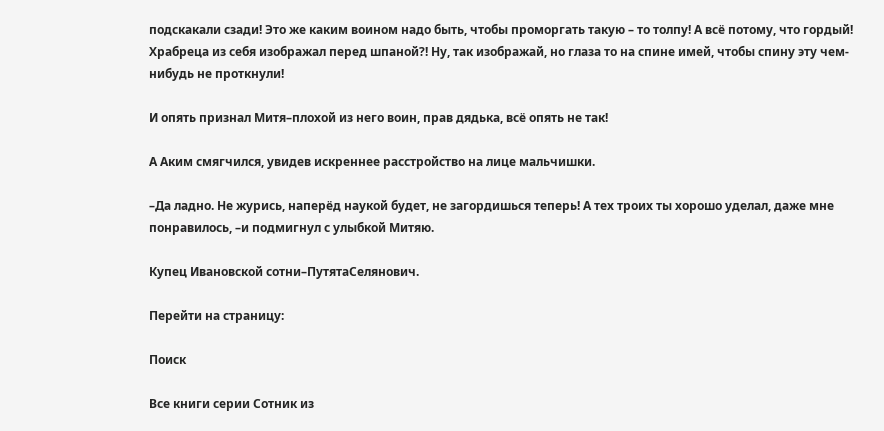подскакали сзади! Это же каким воином надо быть, чтобы проморгать такую – то толпу! А всё потому, что гордый! Храбреца из себя изображал перед шпаной?! Ну, так изображай, но глаза то на спине имей, чтобы спину эту чем-нибудь не проткнули!

И опять признал Митя–плохой из него воин, прав дядька, всё опять не так!

А Аким смягчился, увидев искреннее расстройство на лице мальчишки.

–Да ладно. Не журись, наперёд наукой будет, не загордишься теперь! А тех троих ты хорошо уделал, даже мне понравилось, –и подмигнул с улыбкой Митяю.

Купец Ивановской сотни–ПутятаСелянович.

Перейти на страницу:

Поиск

Все книги серии Сотник из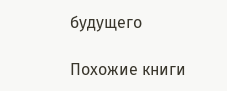будущего

Похожие книги